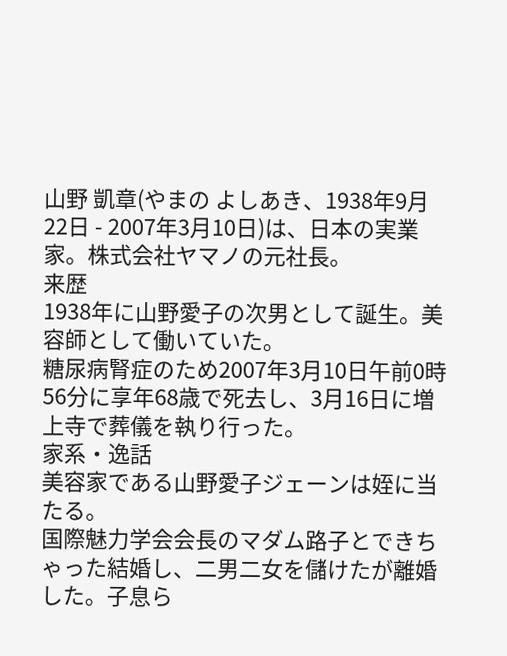山野 凱章(やまの よしあき、1938年9月22日 - 2007年3月10日)は、日本の実業家。株式会社ヤマノの元社長。
来歴
1938年に山野愛子の次男として誕生。美容師として働いていた。
糖尿病腎症のため2007年3月10日午前0時56分に享年68歳で死去し、3月16日に増上寺で葬儀を執り行った。
家系・逸話
美容家である山野愛子ジェーンは姪に当たる。
国際魅力学会会長のマダム路子とできちゃった結婚し、二男二女を儲けたが離婚した。子息ら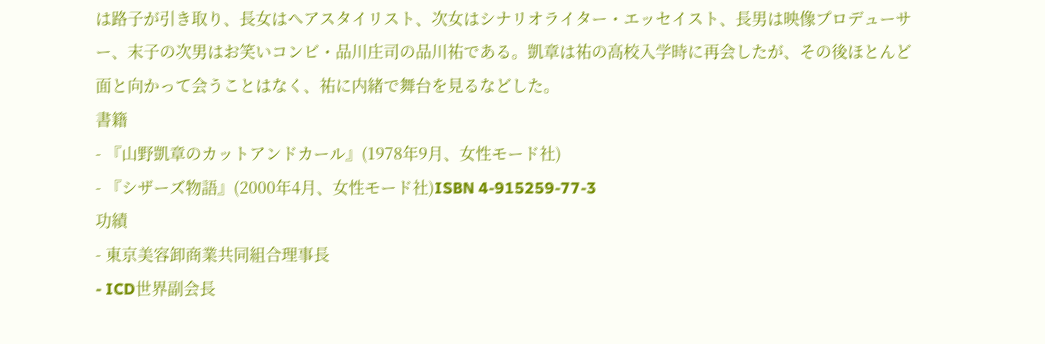は路子が引き取り、長女はヘアスタイリスト、次女はシナリオライター・エッセイスト、長男は映像プロデューサー、末子の次男はお笑いコンビ・品川庄司の品川祐である。凱章は祐の高校入学時に再会したが、その後ほとんど面と向かって会うことはなく、祐に内緒で舞台を見るなどした。
書籍
- 『山野凱章のカットアンドカール』(1978年9月、女性モード社)
- 『シザーズ物語』(2000年4月、女性モード社)ISBN 4-915259-77-3
功績
- 東京美容卸商業共同組合理事長
- ICD世界副会長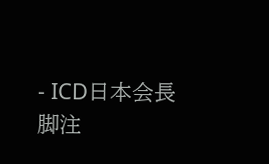- ICD日本会長
脚注